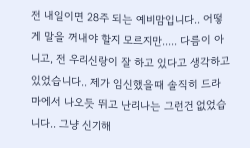전 내일이면 28주 되는 예비맘입니다.. 어떻게 말을 꺼내야 할지 모르지만..... 다름이 아니고, 전 우리신랑이 잘 하고 있다고 생각하고 있었습니다.. 제가 임신했을때 솔직히 드라마에서 나오듯 뛰고 난리나는 그런건 없었습니다.. 그냥 신기해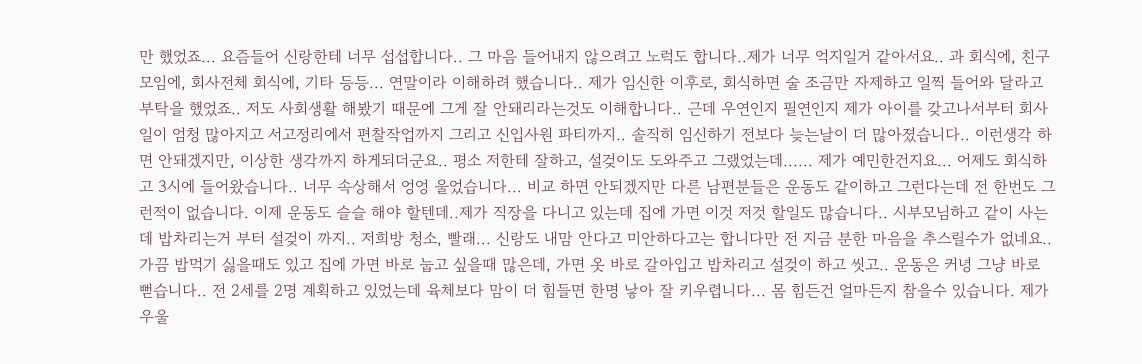만 했었죠... 요즘들어 신랑한테 너무 섭섭합니다.. 그 마음 들어내지 않으려고 노럭도 합니다..제가 너무 억지일거 같아서요.. 과 회식에, 친구모임에, 회사전체 회식에, 기타 등등... 연말이라 이해하려 했습니다.. 제가 임신한 이후로, 회식하면 술 조금만 자제하고 일찍 들어와 달라고 부탁을 했었죠.. 저도 사회생활 해봤기 때문에 그게 잘 안돼리라는것도 이해합니다.. 근데 우연인지 필연인지 제가 아이를 갖고나서부터 회사일이 엄청 많아지고 서고정리에서 편찰작업까지 그리고 신입사원 파티까지.. 솔직히 임신하기 전보다 늦는날이 더 많아졌습니다.. 이런생각 하면 안돼겠지만, 이상한 생각까지 하게되더군요.. 평소 저한테 잘하고, 설겆이도 도와주고 그랬었는데...... 제가 예민한건지요... 어제도 회식하고 3시에 들어왔습니다.. 너무 속상해서 엉엉 울었습니다... 비교 하면 안되겠지만 다른 남편분들은 운동도 같이하고 그런다는데 전 한번도 그런적이 없습니다. 이제 운동도 슬슬 해야 할텐데..제가 직장을 다니고 있는데 집에 가면 이것 저것 할일도 많습니다.. 시부모님하고 같이 사는데 밥차리는거 부터 설겆이 까지.. 저희방 청소, 빨래... 신랑도 내맘 안다고 미안하다고는 합니다만 전 지금 분한 마음을 추스릴수가 없네요.. 가끔 밥먹기 싫을때도 있고 집에 가면 바로 눕고 싶을때 많은데, 가면 옷 바로 갈아입고 밥차리고 설겆이 하고 씻고.. 운동은 커녕 그냥 바로 뻗습니다.. 전 2세를 2명 계획하고 있었는데 육체보다 맘이 더 힘들면 한명 낳아 잘 키우렵니다... 몸 힘든건 얼마든지 참을수 있습니다. 제가 우울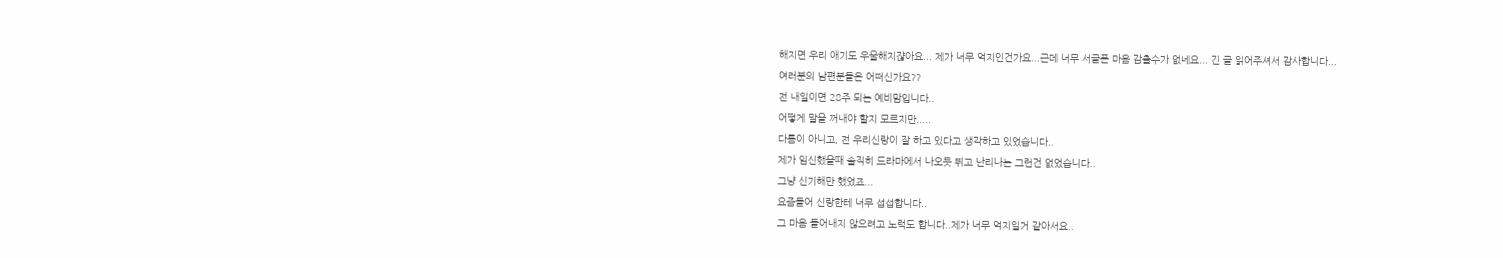해지면 우리 애기도 우울해지쟎아요... 제가 너무 억지인건가요...근데 너무 서글픈 마음 감출수가 없네요... 긴 글 읽어주셔서 감사합니다...
여러분의 남편분들은 어떠신가요??
전 내일이면 28주 되는 예비맘입니다..
어떻게 말을 꺼내야 할지 모르지만.....
다름이 아니고, 전 우리신랑이 잘 하고 있다고 생각하고 있었습니다..
제가 임신했을때 솔직히 드라마에서 나오듯 뛰고 난리나는 그런건 없었습니다..
그냥 신기해만 했었죠...
요즘들어 신랑한테 너무 섭섭합니다..
그 마음 들어내지 않으려고 노럭도 합니다..제가 너무 억지일거 같아서요..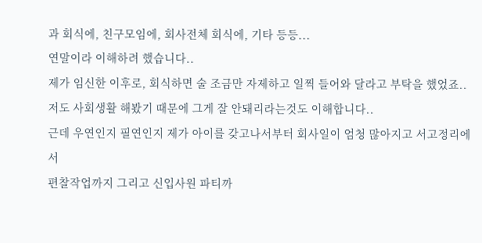과 회식에, 친구모임에, 회사전체 회식에, 기타 등등...
연말이라 이해하려 했습니다..
제가 임신한 이후로, 회식하면 술 조금만 자제하고 일찍 들어와 달라고 부탁을 했었죠..
저도 사회생활 해봤기 때문에 그게 잘 안돼리라는것도 이해합니다..
근데 우연인지 필연인지 제가 아이를 갖고나서부터 회사일이 엄청 많아지고 서고정리에서
편찰작업까지 그리고 신입사원 파티까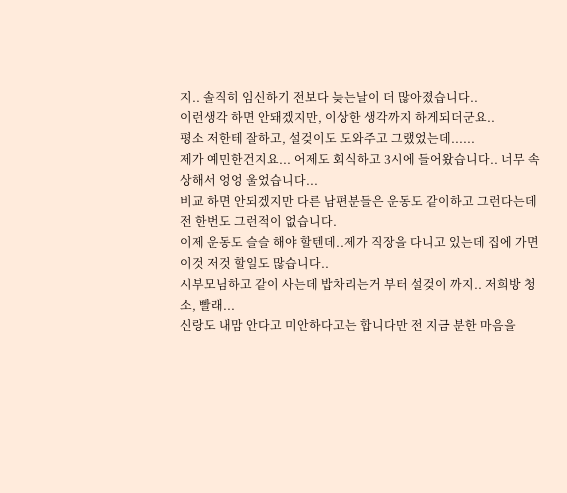지.. 솔직히 임신하기 전보다 늦는날이 더 많아졌습니다..
이런생각 하면 안돼겠지만, 이상한 생각까지 하게되더군요..
평소 저한테 잘하고, 설겆이도 도와주고 그랬었는데......
제가 예민한건지요... 어제도 회식하고 3시에 들어왔습니다.. 너무 속상해서 엉엉 울었습니다...
비교 하면 안되겠지만 다른 남편분들은 운동도 같이하고 그런다는데 전 한번도 그런적이 없습니다.
이제 운동도 슬슬 해야 할텐데..제가 직장을 다니고 있는데 집에 가면 이것 저것 할일도 많습니다..
시부모님하고 같이 사는데 밥차리는거 부터 설겆이 까지.. 저희방 청소, 빨래...
신랑도 내맘 안다고 미안하다고는 합니다만 전 지금 분한 마음을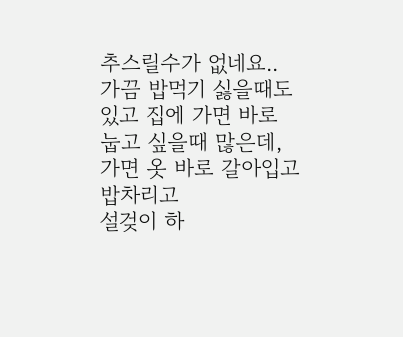추스릴수가 없네요..
가끔 밥먹기 싫을때도 있고 집에 가면 바로 눕고 싶을때 많은데, 가면 옷 바로 갈아입고 밥차리고
설겆이 하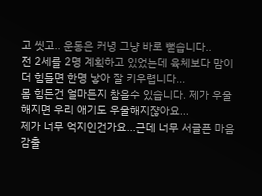고 씻고.. 운동은 커녕 그냥 바로 뻗습니다..
전 2세를 2명 계획하고 있었는데 육체보다 맘이 더 힘들면 한명 낳아 잘 키우렵니다...
몸 힘든건 얼마든지 참을수 있습니다. 제가 우울해지면 우리 애기도 우울해지쟎아요...
제가 너무 억지인건가요...근데 너무 서글픈 마음 감출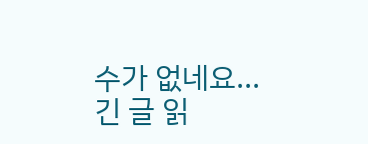수가 없네요...
긴 글 읽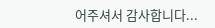어주셔서 감사합니다...